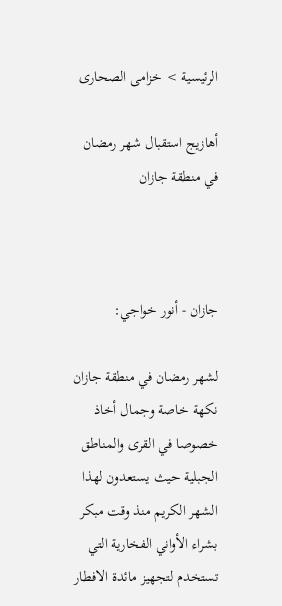الرئيسية > خزامى الصحارى

أهازيج استقبال شهر رمضان في منطقة جازان



جازان - أنور خواجي:

لشهر رمضان في منطقة جازان نكهة خاصة وجمال أخاذ خصوصا في القرى والمناطق الجبلية حيث يستعدون لهذا الشهر الكريم منذ وقت مبكر بشراء الأواني الفخارية التي تستخدم لتجهيز مائدة الافطار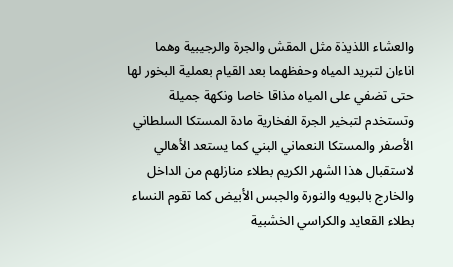والعشاء اللذيذة مثل المقش والجرة والرجيبية وهما اناءان لتبريد المياه وحفظهما بعد القيام بعملية البخور لها حتى تضفي على المياه مذاقا خاصا ونكهة جميلة وتستخدم لتبخير الجرة الفخارية مادة المستكا السلطاني الأصفر والمستكا النعماني البني كما يستعد الأهالي لاستقبال هذا الشهر الكريم بطلاء منازلهم من الداخل والخارج بالبويه والنورة والجبس الأبيض كما تقوم النساء بطلاء القعايد والكراسي الخشبية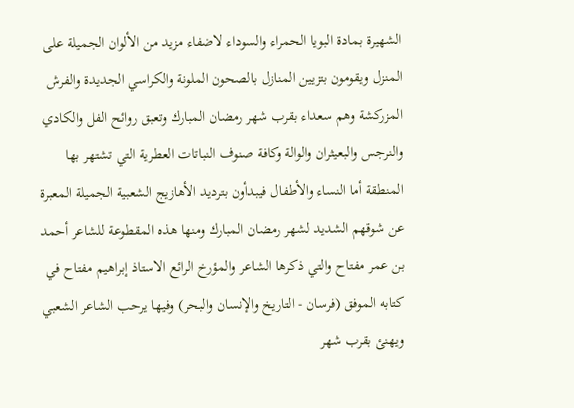الشهيرة بمادة البويا الحمراء والسوداء لاضفاء مزيد من الألوان الجميلة على المنزل ويقومون بتزيين المنازل بالصحون الملونة والكراسي الجديدة والفرش المزركشة وهم سعداء بقرب شهر رمضان المبارك وتعبق روائح الفل والكادي والنرجس والبعيثران والوالة وكافة صنوف النباتات العطرية التي تشتهر بها المنطقة أما النساء والأطفال فيبدأون بترديد الأهازيج الشعبية الجميلة المعبرة عن شوقهم الشديد لشهر رمضان المبارك ومنها هذه المقطوعة للشاعر أحمد بن عمر مفتاح والتي ذكرها الشاعر والمؤرخ الرائع الاستاذ إبراهيم مفتاح في كتابه الموفق (فرسان - التاريخ والإنسان والبحر) وفيها يرحب الشاعر الشعبي ويهنئ بقرب شهر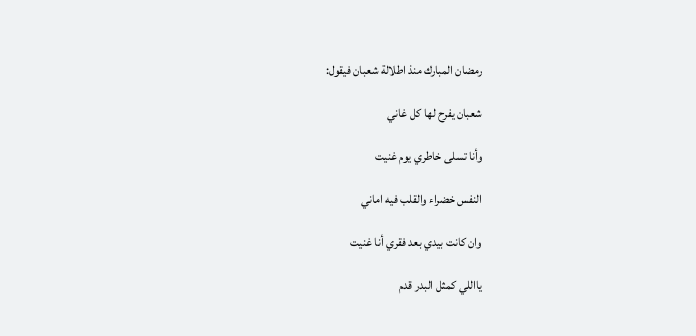رمضان المبارك منذ اطلالة شعبان فيقول:

شعبان يفرح لها كل غاني

وأنا تسلى خاطري يوم غنيت

النفس خضراء والقلب فيه اماني

وان كانت بيدي بعد فقري أنا غنيت

يااللي كمثل البدر قدم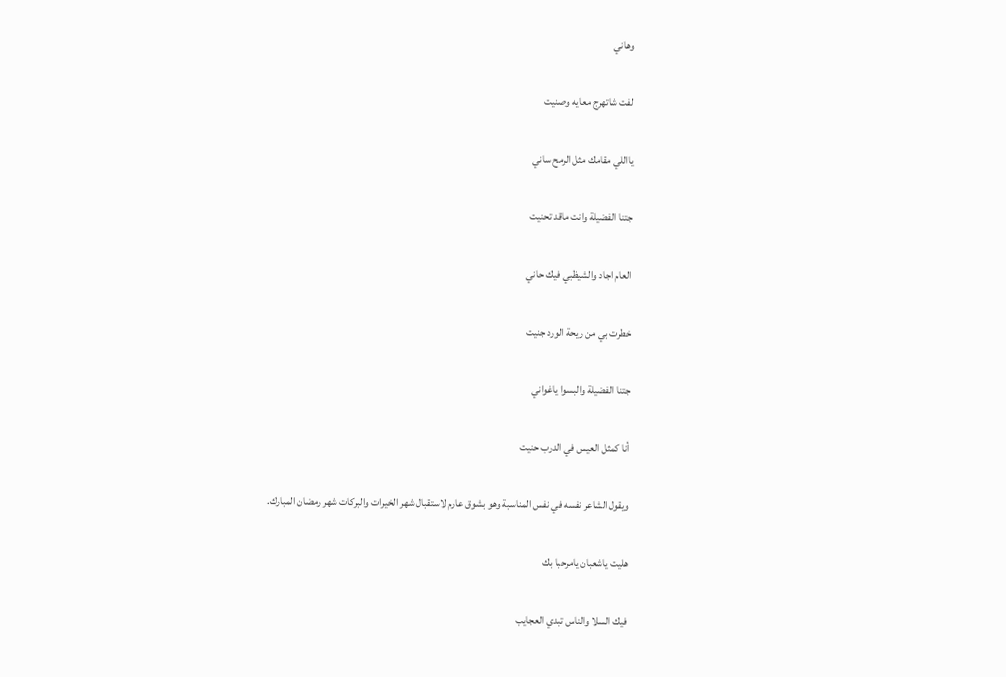وهاني

لفت شاتهرج معايه وصنيت

يااللي مقامك مثل الرمح ساني

جتنا الفضيلة وانت ماقد تحنيت

العام اجاد والشيظبي فيك حاني

خطرت بي من ريحة الورد جنيت

جتنا الفضيلة والبسوا ياغواني

أنا كمثل العيس في الدرب حنيت

ويقول الشاعر نفسه في نفس المناسبة وهو بشوق عارم لاستقبال شهر الخيرات والبركات شهر رمضان المبارك.

هليت ياشعبان يامرحبا بك

فيك السلا والناس تبدي العجايب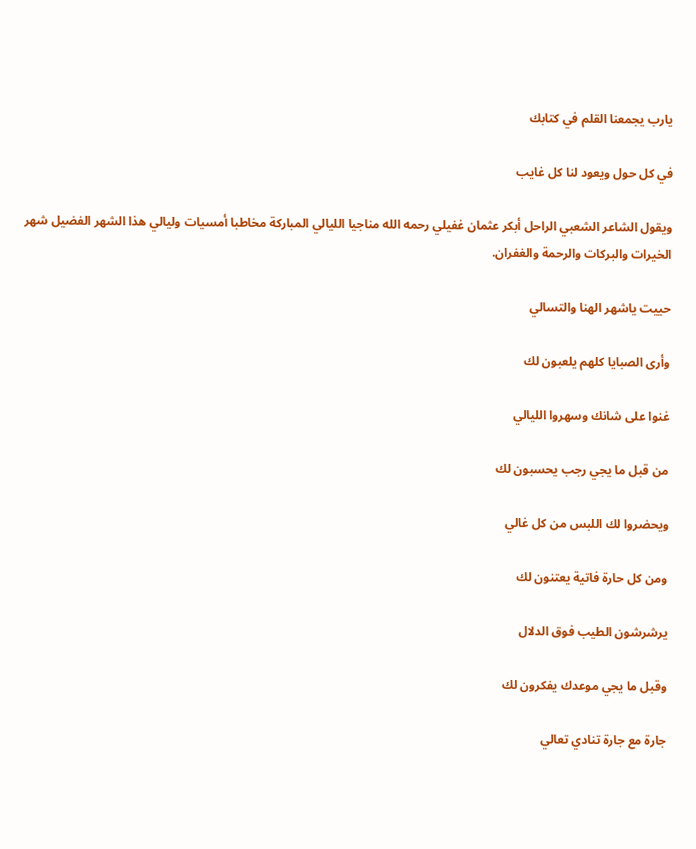يارب يجمعنا القلم في كتابك

في كل حول ويعود لنا كل غايب

ويقول الشاعر الشعبي الراحل أبكر عثمان غفيلي رحمه الله مناجيا الليالي المباركة مخاطبا أمسيات وليالي هذا الشهر الفضيل شهر الخيرات والبركات والرحمة والغفران.

حييت ياشهر الهنا والتسالي

وأرى الصبايا كلهم يلعبون لك

غنوا على شانك وسهروا الليالي

من قبل ما يجي رجب يحسبون لك

ويحضروا لك اللبس من كل غالي

ومن كل حارة فاتية يعتنون لك

يرشرشون الطيب فوق الدلال

وقبل ما يجي موعدك يفكرون لك

جارة مع جارة تنادي تعالي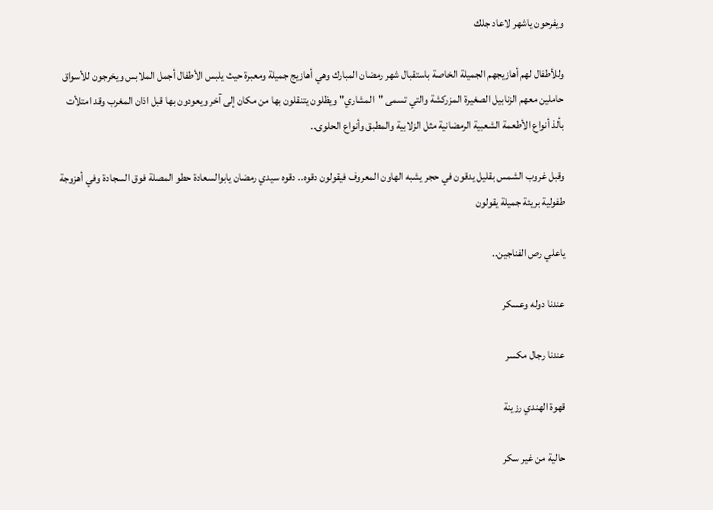ويفرحون ياشهر لاعاد جلك

وللأطفال لهم أهازيجهم الجميلة الخاصة باستقبال شهر رمضان المبارك وهي أهازيج جميلة ومعبرة حيث يلبس الأطفال أجمل الملابس ويخرجون للأسواق حاملين معهم الزنابيل الصغيرة المزركشة والتي تسمى "المشاري" ويظلون يتنقلون بها من مكان إلى آخر ويعودون بها قبل اذان المغرب وقد امتلأت بألذ أنواع الأطعمة الشعبية الرمضانية مثل الزلابية والمطبق وأنواع الحلوى..

وقبل غروب الشمس بقليل يدقون في حجر يشبه الهاون المعروف فيقولون دقوه.. دقوه سيدي رمضان يابوالسعادة حطو المصلة فوق السجادة وفي أهزوجة طفولية بريئة جميلة يقولون

ياعلي رص الفناجين..

عندنا دوله وعسكر

عندنا رجال مكسر

قهوة الهندي رزينة

حالية من غير سكر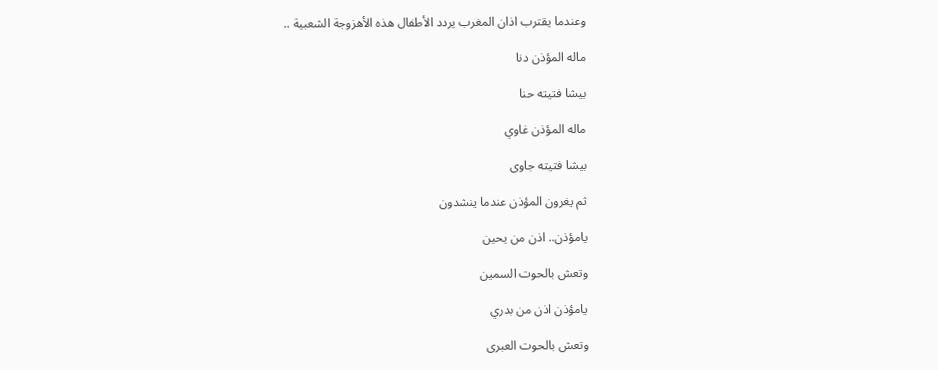وعندما يقترب اذان المغرب يردد الأطفال هذه الأهزوجة الشعبية ..

ماله المؤذن دنا

بيشا فتيته حنا

ماله المؤذن غاوي

بيشا فتيته جاوى

ثم يغرون المؤذن عندما ينشدون

يامؤذن.. اذن من يحين

وتعش بالحوت السمين

يامؤذن اذن من بدري

وتعش بالحوت العبرى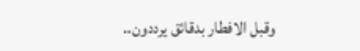وقبل الافطار بدقائق يرددون..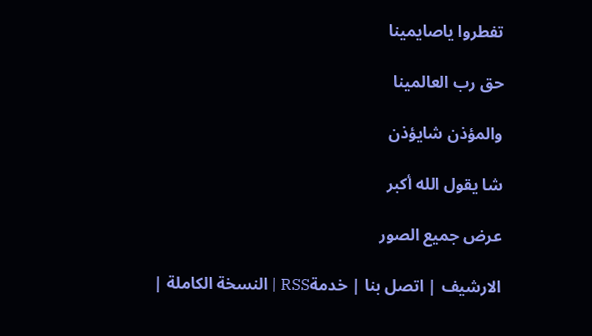تفطروا ياصايمينا

حق رب العالمينا

والمؤذن شايؤذن

شا يقول الله أكبر

عرض جميع الصور

الارشيف | اتصل بنا | خدمةRSS | النسخة الكاملة |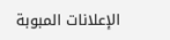الإعلانات المبوبة